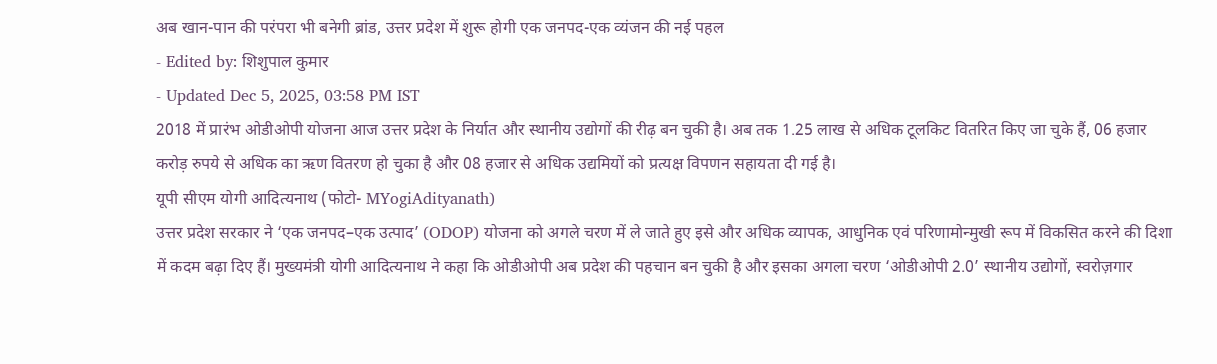अब खान-पान की परंपरा भी बनेगी ब्रांड, उत्तर प्रदेश में शुरू होगी एक जनपद-एक व्यंजन की नई पहल
- Edited by: शिशुपाल कुमार
- Updated Dec 5, 2025, 03:58 PM IST
2018 में प्रारंभ ओडीओपी योजना आज उत्तर प्रदेश के निर्यात और स्थानीय उद्योगों की रीढ़ बन चुकी है। अब तक 1.25 लाख से अधिक टूलकिट वितरित किए जा चुके हैं, 06 हजार करोड़ रुपये से अधिक का ऋण वितरण हो चुका है और 08 हजार से अधिक उद्यमियों को प्रत्यक्ष विपणन सहायता दी गई है।
यूपी सीएम योगी आदित्यनाथ (फोटो- MYogiAdityanath)
उत्तर प्रदेश सरकार ने ‘एक जनपद–एक उत्पाद’ (ODOP) योजना को अगले चरण में ले जाते हुए इसे और अधिक व्यापक, आधुनिक एवं परिणामोन्मुखी रूप में विकसित करने की दिशा में कदम बढ़ा दिए हैं। मुख्यमंत्री योगी आदित्यनाथ ने कहा कि ओडीओपी अब प्रदेश की पहचान बन चुकी है और इसका अगला चरण ‘ओडीओपी 2.0’ स्थानीय उद्योगों, स्वरोज़गार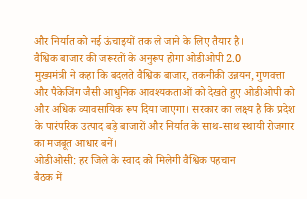और निर्यात को नई ऊंचाइयों तक ले जाने के लिए तैयार है।
वैश्विक बाजार की जरूरतों के अनुरूप होगा ओडीओपी 2.0
मुख्यमंत्री ने कहा कि बदलते वैश्विक बाजार, तकनीकी उन्नयन, गुणवत्ता और पैकेजिंग जैसी आधुनिक आवश्यकताओं को देखते हुए ओडीओपी को और अधिक व्यावसायिक रूप दिया जाएगा। सरकार का लक्ष्य है कि प्रदेश के पारंपरिक उत्पाद बड़े बाजारों और निर्यात के साथ-साथ स्थायी रोजगार का मजबूत आधार बनें।
ओडीओसी: हर जिले के स्वाद को मिलेगी वैश्विक पहचान
बैठक में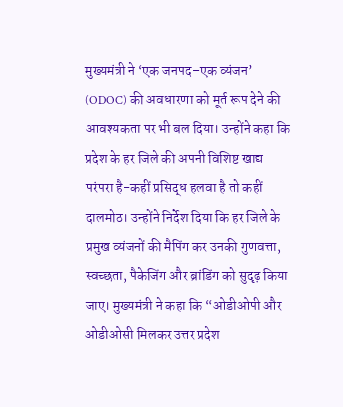मुख्यमंत्री ने ‘एक जनपद–एक व्यंजन’ (ODOC) की अवधारणा को मूर्त रूप देने की आवश्यकता पर भी बल दिया। उन्होंने कहा कि प्रदेश के हर जिले की अपनी विशिष्ट खाद्य परंपरा है-कहीं प्रसिद्ध हलवा है तो कहीं दालमोठ। उन्होंने निर्देश दिया कि हर जिले के प्रमुख व्यंजनों की मैपिंग कर उनकी गुणवत्ता, स्वच्छता, पैकेजिंग और ब्रांडिंग को सुदृढ़ किया जाए। मुख्यमंत्री ने कहा कि “ओडीओपी और ओडीओसी मिलकर उत्तर प्रदेश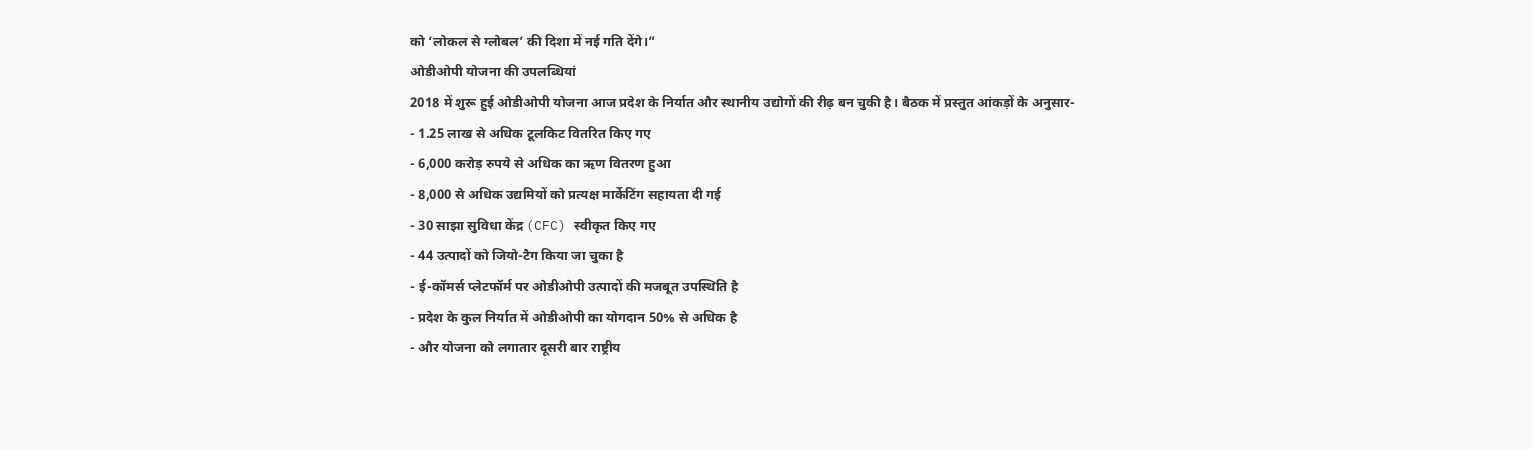को ‘लोकल से ग्लोबल’ की दिशा में नई गति देंगे।”
ओडीओपी योजना की उपलब्धियां
2018 में शुरू हुई ओडीओपी योजना आज प्रदेश के निर्यात और स्थानीय उद्योगों की रीढ़ बन चुकी है। बैठक में प्रस्तुत आंकड़ों के अनुसार-
- 1.25 लाख से अधिक टूलकिट वितरित किए गए
- 6,000 करोड़ रुपये से अधिक का ऋण वितरण हुआ
- 8,000 से अधिक उद्यमियों को प्रत्यक्ष मार्केटिंग सहायता दी गई
- 30 साझा सुविधा केंद्र (CFC) स्वीकृत किए गए
- 44 उत्पादों को जियो-टैग किया जा चुका है
- ई-कॉमर्स प्लेटफॉर्म पर ओडीओपी उत्पादों की मजबूत उपस्थिति है
- प्रदेश के कुल निर्यात में ओडीओपी का योगदान 50% से अधिक है
- और योजना को लगातार दूसरी बार राष्ट्रीय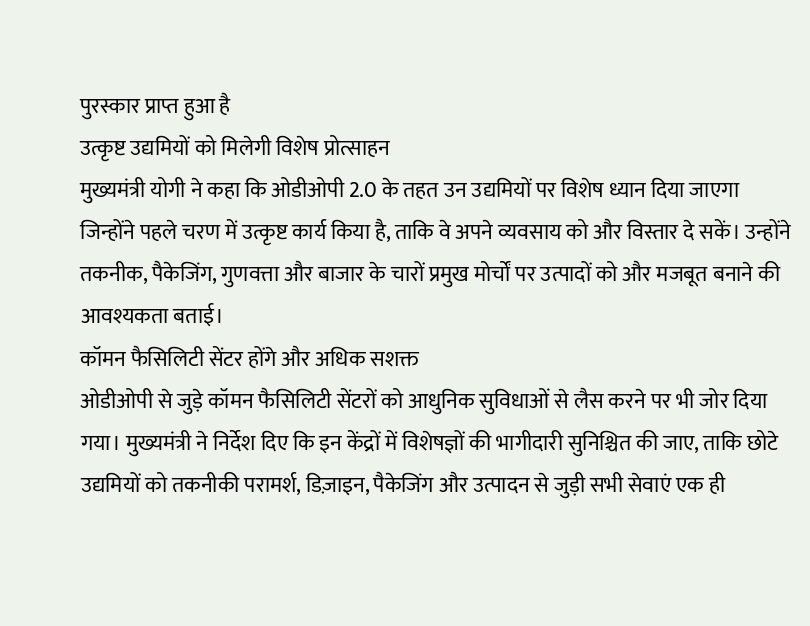पुरस्कार प्राप्त हुआ है
उत्कृष्ट उद्यमियों को मिलेगी विशेष प्रोत्साहन
मुख्यमंत्री योगी ने कहा कि ओडीओपी 2.0 के तहत उन उद्यमियों पर विशेष ध्यान दिया जाएगा जिन्होंने पहले चरण में उत्कृष्ट कार्य किया है, ताकि वे अपने व्यवसाय को और विस्तार दे सकें। उन्होंने तकनीक, पैकेजिंग, गुणवत्ता और बाजार के चारों प्रमुख मोर्चों पर उत्पादों को और मजबूत बनाने की आवश्यकता बताई।
कॉमन फैसिलिटी सेंटर होंगे और अधिक सशक्त
ओडीओपी से जुड़े कॉमन फैसिलिटी सेंटरों को आधुनिक सुविधाओं से लैस करने पर भी जोर दिया गया। मुख्यमंत्री ने निर्देश दिए कि इन केंद्रों में विशेषज्ञों की भागीदारी सुनिश्चित की जाए, ताकि छोटे उद्यमियों को तकनीकी परामर्श, डिज़ाइन, पैकेजिंग और उत्पादन से जुड़ी सभी सेवाएं एक ही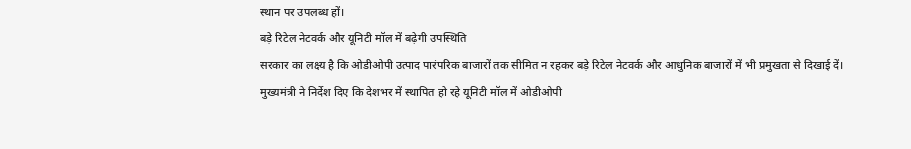स्थान पर उपलब्ध हों।
बड़े रिटेल नेटवर्क और यूनिटी मॉल में बढ़ेगी उपस्थिति
सरकार का लक्ष्य है कि ओडीओपी उत्पाद पारंपरिक बाजारों तक सीमित न रहकर बड़े रिटेल नेटवर्क और आधुनिक बाजारों में भी प्रमुखता से दिखाई दें। मुख्यमंत्री ने निर्देश दिए कि देशभर में स्थापित हो रहे यूनिटी मॉल में ओडीओपी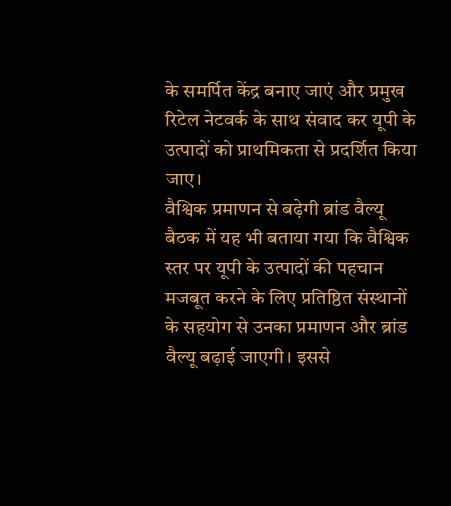के समर्पित केंद्र बनाए जाएं और प्रमुख रिटेल नेटवर्क के साथ संवाद कर यूपी के उत्पादों को प्राथमिकता से प्रदर्शित किया जाए।
वैश्विक प्रमाणन से बढ़ेगी ब्रांड वैल्यू
बैठक में यह भी बताया गया कि वैश्विक स्तर पर यूपी के उत्पादों की पहचान मजबूत करने के लिए प्रतिष्ठित संस्थानों के सहयोग से उनका प्रमाणन और ब्रांड वैल्यू बढ़ाई जाएगी। इससे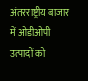अंतरराष्ट्रीय बाजार में ओडीओपी उत्पादों को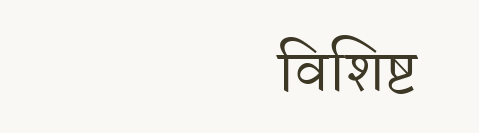विशिष्ट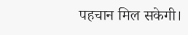पहचान मिल सकेगी।